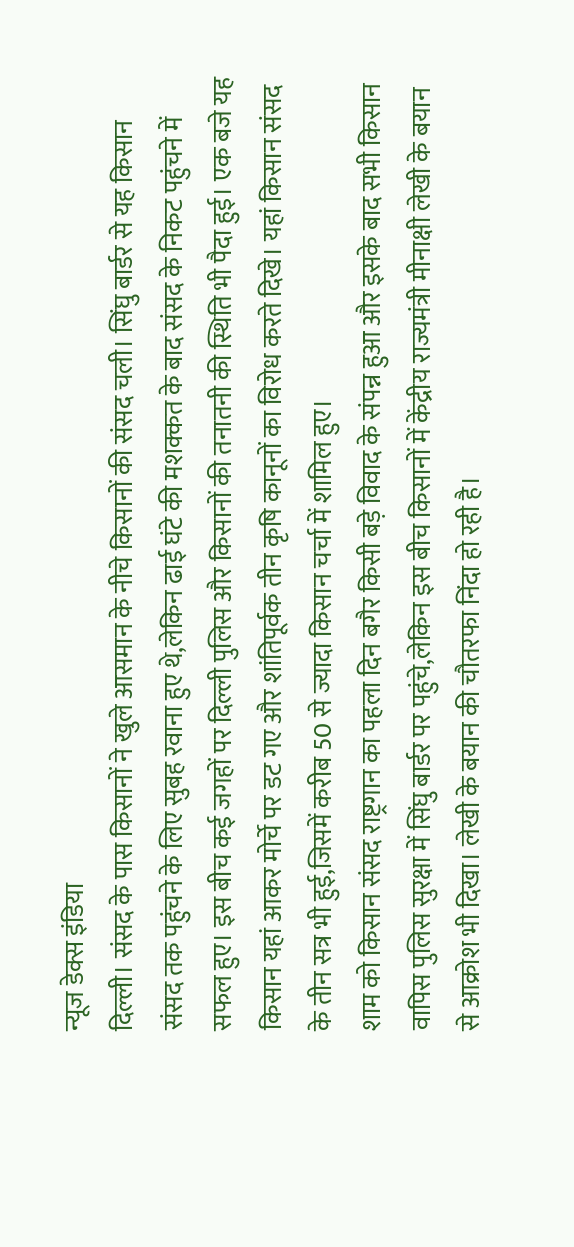न्यूज डेक्स इंडिया
दिल्ली। संसद के पास किसानों ने खुले आसमान के नीचे किसानों की संसद चली। सिंघु बार्डर से यह किसान संसद तक पहुंचने के लिए सुबह रवाना हुए थे,लेकिन ढाई घंटे की मशक्कत के बाद संसद के निकट पहुंचने में सफल हुए। इस बीच कई जगहों पर दिल्ली पुलिस और किसानों की तनातनी की स्थिति भी पैदा हुई। एक बजे यह किसान यहां आकर मोर्चे पर डट गए और शांतिपूर्वक तीन कृषि कानूनों का विरोध करते दिखे। यहां किसान संसद के तीन सत्र भी हुई,जिसमें करीब 50 से ज्यादा किसान चर्चा में शामिल हुए।
शाम को किसान संसद राष्ट्रगान का पहला दिन बगैर किसी बड़े विवाद के संपन्न हुआ और इसके बाद सभी किसान वापिस पुलिस सुरक्षा में सिंघु बार्डर पर पहुंचे,लेकिन इस बीच किसानों में केंद्रीय राज्यमंत्री मीनाक्षी लेखी के बयान से आक्रोश भी दिखा। लेखी के बयान की चौतरफा निंदा हो रही है।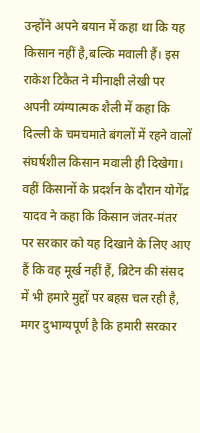उन्होंने अपने बयान में कहा था कि यह किसान नहीं है,बल्कि मवाली हैं। इस राकेश टिकैत ने मीनाक्षी लेखी पर अपनी व्यंग्यात्मक शैली में कहा कि दिल्ली के चमचमाते बंगलों में रहने वालों संघर्षशील किसान मवाली ही दिखेगा।
वहीं किसानों के प्रदर्शन के दौरान योगेंद्र यादव ने कहा कि किसान जंतर-मंतर पर सरकार को यह दिखाने के लिए आए हैं कि वह मूर्ख नहीं हैं, ब्रिटेन की संसद में भी हमारे मुद्दों पर बहस चल रही है, मगर दुभाग्यपूर्ण है कि हमारी सरकार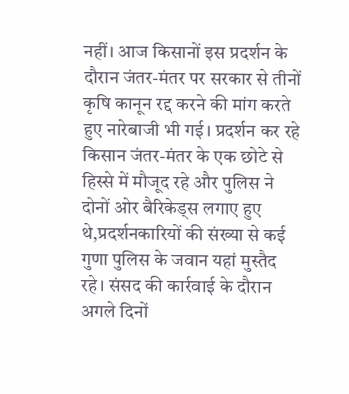नहीं। आज किसानों इस प्रदर्शन के दौरान जंतर-मंतर पर सरकार से तीनों कृषि कानून रद्द करने की मांग करते हुए नारेबाजी भी गई। प्रदर्शन कर रहे किसान जंतर-मंतर के एक छोटे से हिस्से में मौजूद रहे और पुलिस ने दोनों ओर बैरिकेड्स लगाए हुए थे,प्रदर्शनकारियों की संख्या से कई गुणा पुलिस के जवान यहां मुस्तैद रहे। संसद की कार्रवाई के दौरान अगले दिनों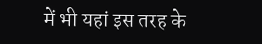में भी यहां इस तरह के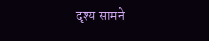दृश्य सामने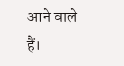आने वाले हैं।